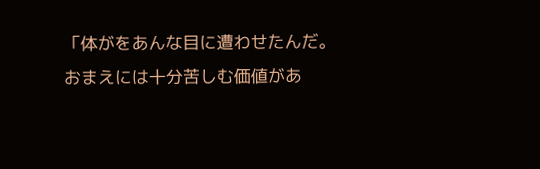「体がをあんな目に遭わせたんだ。
おまえには十分苦しむ価値があ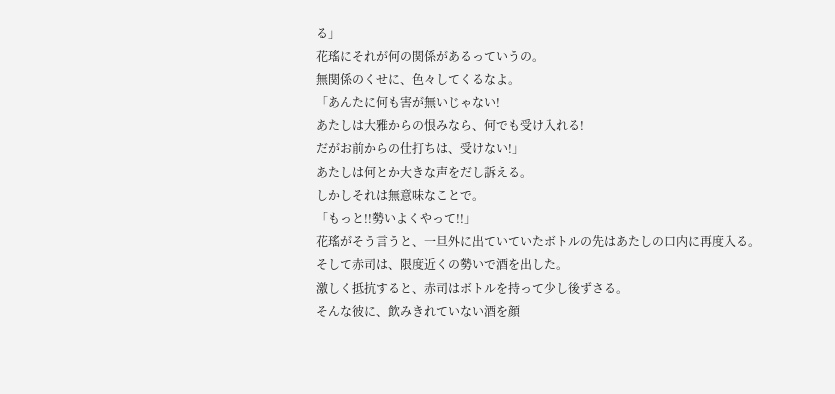る」
花瑤にそれが何の関係があるっていうの。
無関係のくせに、色々してくるなよ。
「あんたに何も害が無いじゃない!
あたしは大雅からの恨みなら、何でも受け入れる!
だがお前からの仕打ちは、受けない!」
あたしは何とか大きな声をだし訴える。
しかしそれは無意味なことで。
「もっと!!勢いよくやって!!」
花瑤がそう言うと、一旦外に出ていていたボトルの先はあたしの口内に再度入る。
そして赤司は、限度近くの勢いで酒を出した。
激しく抵抗すると、赤司はボトルを持って少し後ずさる。
そんな彼に、飲みきれていない酒を顔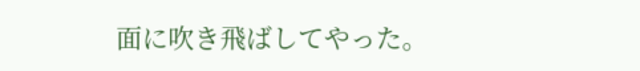面に吹き飛ばしてやった。